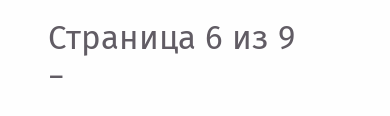Страница 6 из 9
−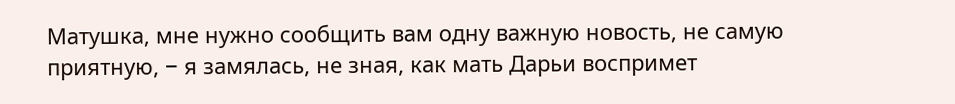Матушка, мне нужно сообщить вам одну важную новость, не самую приятную, − я замялась, не зная, как мать Дарьи воспримет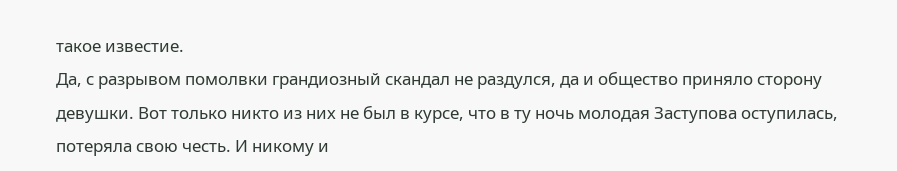такое известие.
Да, с разрывом помолвки грандиозный скандал не раздулся, да и общество приняло сторону девушки. Вот только никто из них не был в курсе, что в ту ночь молодая Заступова оступилась, потеряла свою честь. И никому и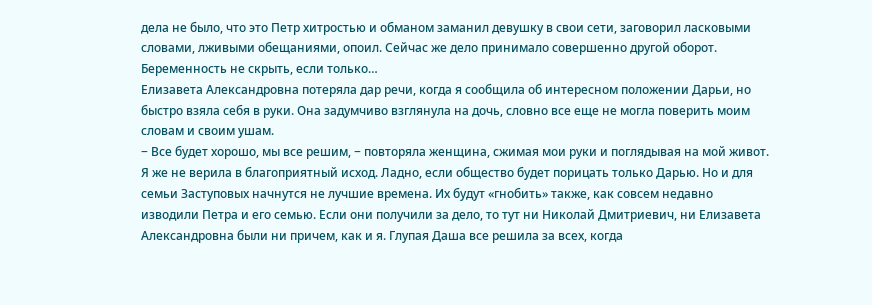дела не было, что это Петр хитростью и обманом заманил девушку в свои сети, заговорил ласковыми словами, лживыми обещаниями, опоил. Сейчас же дело принимало совершенно другой оборот. Беременность не скрыть, если только…
Елизавета Александровна потеряла дар речи, когда я сообщила об интересном положении Дарьи, но быстро взяла себя в руки. Она задумчиво взглянула на дочь, словно все еще не могла поверить моим словам и своим ушам.
− Все будет хорошо, мы все решим, − повторяла женщина, сжимая мои руки и поглядывая на мой живот.
Я же не верила в благоприятный исход. Ладно, если общество будет порицать только Дарью. Но и для семьи Заступовых начнутся не лучшие времена. Их будут «гнобить» также, как совсем недавно изводили Петра и его семью. Если они получили за дело, то тут ни Николай Дмитриевич, ни Елизавета Александровна были ни причем, как и я. Глупая Даша все решила за всех, когда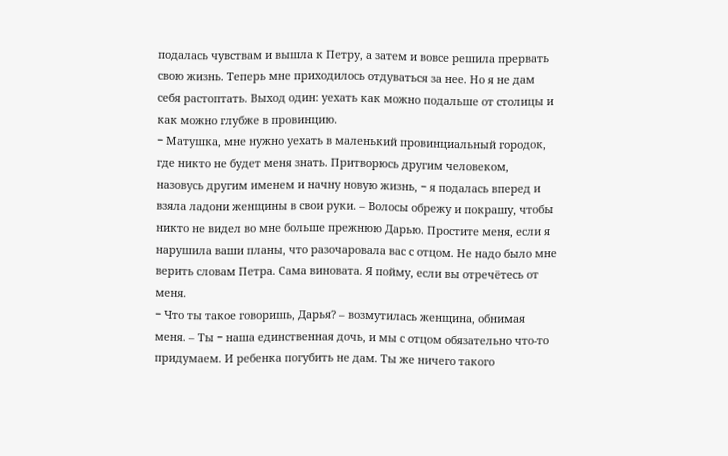подалась чувствам и вышла к Петру, а затем и вовсе решила прервать свою жизнь. Теперь мне приходилось отдуваться за нее. Но я не дам себя растоптать. Выход один: уехать как можно подальше от столицы и как можно глубже в провинцию.
− Матушка, мне нужно уехать в маленький провинциальный городок, где никто не будет меня знать. Притворюсь другим человеком, назовусь другим именем и начну новую жизнь, − я подалась вперед и взяла ладони женщины в свои руки. – Волосы обрежу и покрашу, чтобы никто не видел во мне больше прежнюю Дарью. Простите меня, если я нарушила ваши планы, что разочаровала вас с отцом. Не надо было мне верить словам Петра. Сама виновата. Я пойму, если вы отречётесь от меня.
− Что ты такое говоришь, Дарья? – возмутилась женщина, обнимая меня. – Ты − наша единственная дочь, и мы с отцом обязательно что-то придумаем. И ребенка погубить не дам. Ты же ничего такого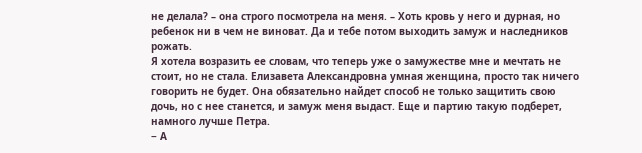не делала? – она строго посмотрела на меня. – Хоть кровь у него и дурная, но ребенок ни в чем не виноват. Да и тебе потом выходить замуж и наследников рожать.
Я хотела возразить ее словам, что теперь уже о замужестве мне и мечтать не стоит, но не стала. Елизавета Александровна умная женщина, просто так ничего говорить не будет. Она обязательно найдет способ не только защитить свою дочь, но с нее станется, и замуж меня выдаст. Еще и партию такую подберет, намного лучше Петра.
− А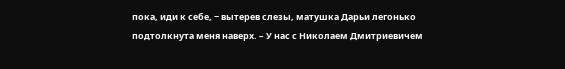пока, иди к себе, − вытерев слезы, матушка Дарьи легонько подтолкнута меня наверх. – У нас с Николаем Дмитриевичем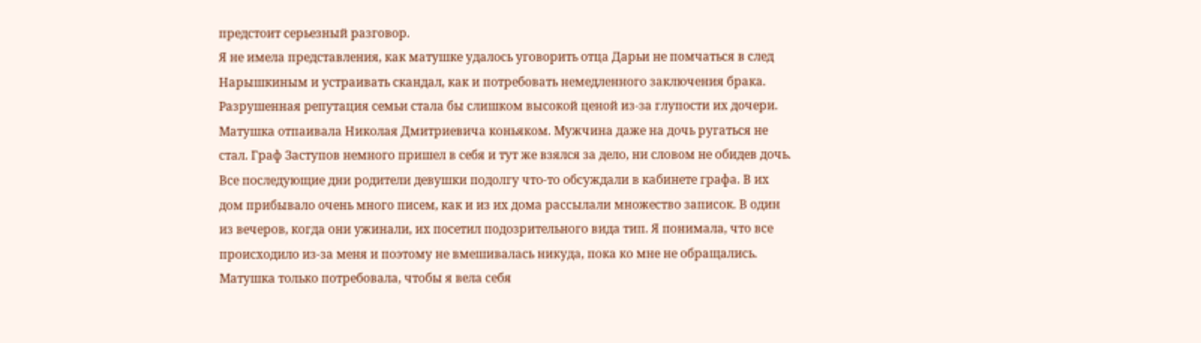предстоит серьезный разговор.
Я не имела представления, как матушке удалось уговорить отца Дарьи не помчаться в след Нарышкиным и устраивать скандал, как и потребовать немедленного заключения брака. Разрушенная репутация семьи стала бы слишком высокой ценой из-за глупости их дочери. Матушка отпаивала Николая Дмитриевича коньяком. Мужчина даже на дочь ругаться не стал. Граф Заступов немного пришел в себя и тут же взялся за дело, ни словом не обидев дочь.
Все последующие дни родители девушки подолгу что-то обсуждали в кабинете графа. В их дом прибывало очень много писем, как и из их дома рассылали множество записок. В один из вечеров, когда они ужинали, их посетил подозрительного вида тип. Я понимала, что все происходило из-за меня и поэтому не вмешивалась никуда, пока ко мне не обращались. Матушка только потребовала, чтобы я вела себя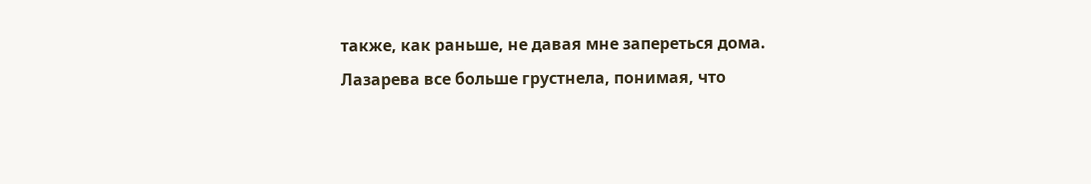также, как раньше, не давая мне запереться дома.
Лазарева все больше грустнела, понимая, что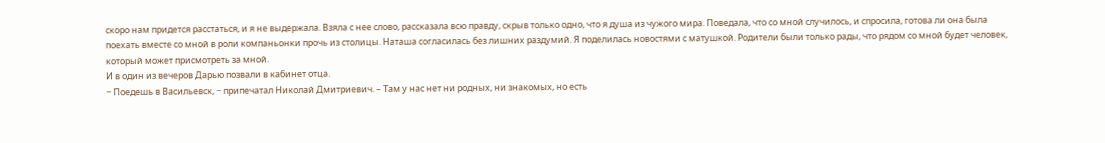скоро нам придется расстаться, и я не выдержала. Взяла с нее слово, рассказала всю правду, скрыв только одно, что я душа из чужого мира. Поведала, что со мной случилось, и спросила, готова ли она была поехать вместе со мной в роли компаньонки прочь из столицы. Наташа согласилась без лишних раздумий. Я поделилась новостями с матушкой. Родители были только рады, что рядом со мной будет человек, который может присмотреть за мной.
И в один из вечеров Дарью позвали в кабинет отца.
− Поедешь в Васильевск, − припечатал Николай Дмитриевич. – Там у нас нет ни родных, ни знакомых, но есть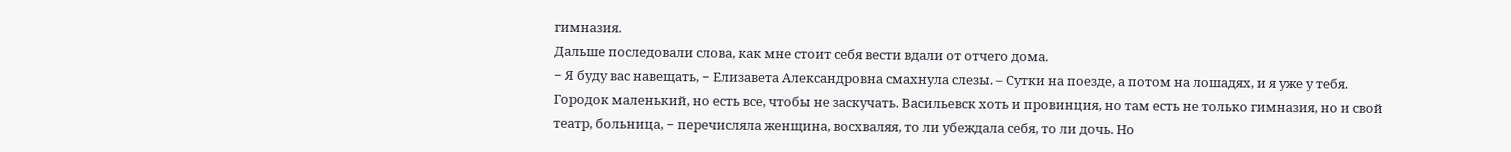гимназия.
Дальше последовали слова, как мне стоит себя вести вдали от отчего дома.
− Я буду вас навещать, − Елизавета Александровна смахнула слезы. – Сутки на поезде, а потом на лошадях, и я уже у тебя. Городок маленький, но есть все, чтобы не заскучать. Васильевск хоть и провинция, но там есть не только гимназия, но и свой театр, больница, − перечисляла женщина, восхваляя, то ли убеждала себя, то ли дочь. Но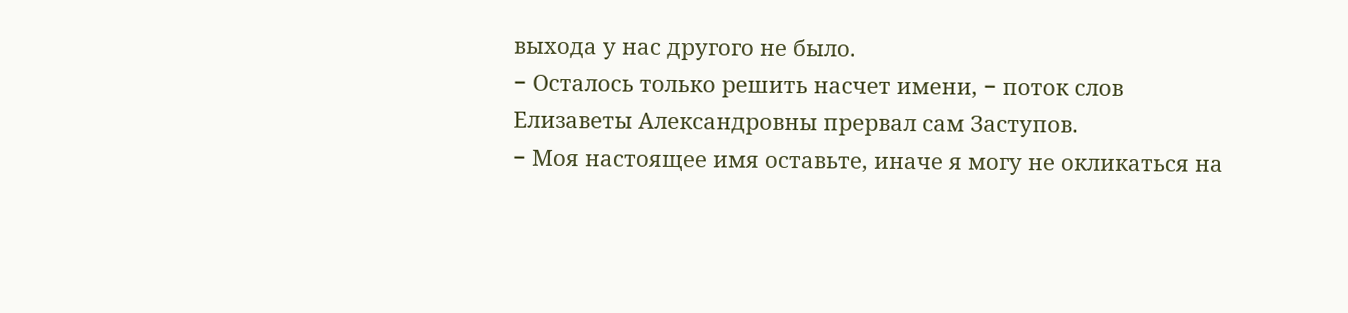выхода у нас другого не было.
− Осталось только решить насчет имени, − поток слов Елизаветы Александровны прервал сам Заступов.
− Моя настоящее имя оставьте, иначе я могу не окликаться на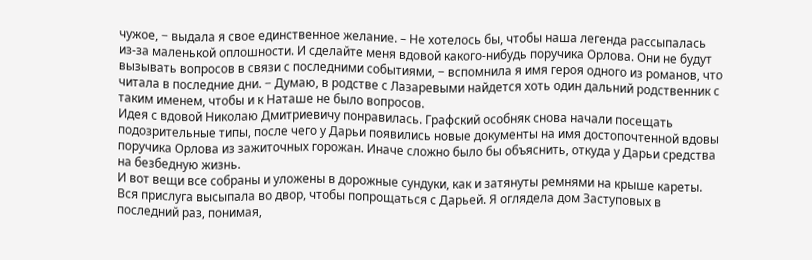чужое, − выдала я свое единственное желание. – Не хотелось бы, чтобы наша легенда рассыпалась из-за маленькой оплошности. И сделайте меня вдовой какого-нибудь поручика Орлова. Они не будут вызывать вопросов в связи с последними событиями, − вспомнила я имя героя одного из романов, что читала в последние дни. − Думаю, в родстве с Лазаревыми найдется хоть один дальний родственник с таким именем, чтобы и к Наташе не было вопросов.
Идея с вдовой Николаю Дмитриевичу понравилась. Графский особняк снова начали посещать подозрительные типы, после чего у Дарьи появились новые документы на имя достопочтенной вдовы поручика Орлова из зажиточных горожан. Иначе сложно было бы объяснить, откуда у Дарьи средства на безбедную жизнь.
И вот вещи все собраны и уложены в дорожные сундуки, как и затянуты ремнями на крыше кареты. Вся прислуга высыпала во двор, чтобы попрощаться с Дарьей. Я оглядела дом Заступовых в последний раз, понимая,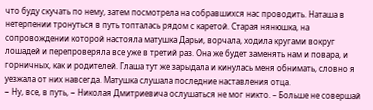что буду скучать по нему, затем посмотрела на собравшихся нас проводить. Наташа в нетерпении тронуться в путь топталась рядом с каретой. Старая нянюшка, на сопровождении которой настояла матушка Дарьи, ворчала, ходила кругами вокруг лошадей и перепроверяла все уже в третий раз. Она же будет заменять нам и повара, и горничных, как и родителей. Глаша тут же зарыдала и кинулась меня обнимать, словно я уезжала от них навсегда. Матушка слушала последние наставления отца.
− Ну, все, в путь, − Николая Дмитриевича ослушаться не мог никто. – Больше не совершай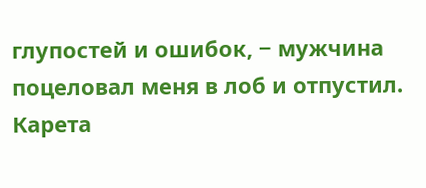глупостей и ошибок, − мужчина поцеловал меня в лоб и отпустил.
Карета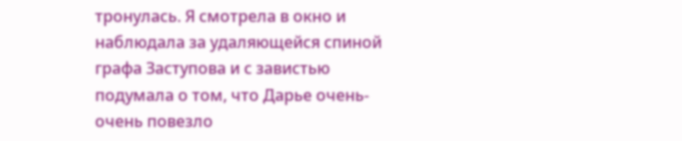тронулась. Я смотрела в окно и наблюдала за удаляющейся спиной графа Заступова и с завистью подумала о том, что Дарье очень-очень повезло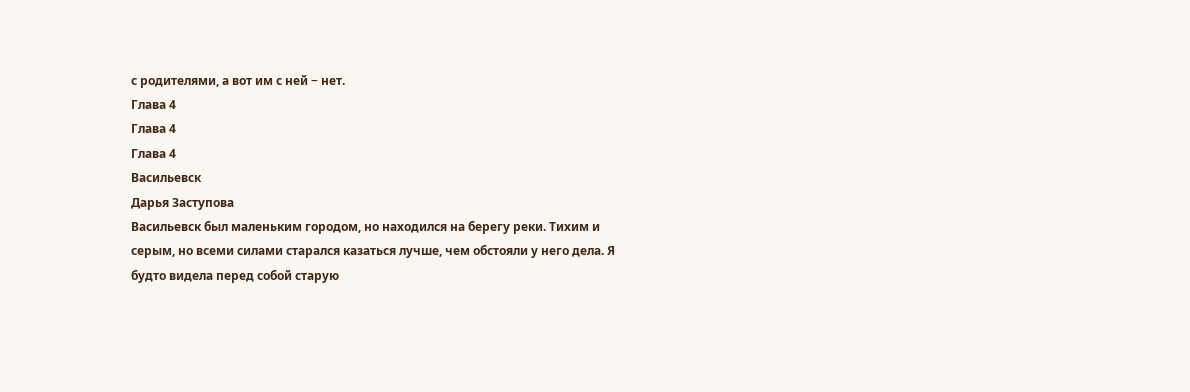с родителями, а вот им с ней − нет.
Глава 4
Глава 4
Глава 4
Васильевск
Дарья Заступова
Васильевск был маленьким городом, но находился на берегу реки. Тихим и серым, но всеми силами старался казаться лучше, чем обстояли у него дела. Я будто видела перед собой старую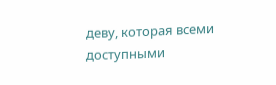деву, которая всеми доступными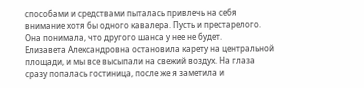способами и средствами пыталась привлечь на себя внимание хотя бы одного кавалера. Пусть и престарелого. Она понимала, что другого шанса у нее не будет.
Елизавета Александровна остановила карету на центральной площади, и мы все высыпали на свежий воздух. На глаза сразу попалась гостиница, после же я заметила и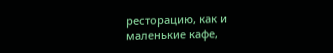ресторацию, как и маленькие кафе,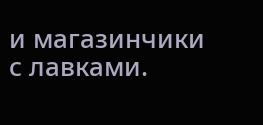и магазинчики с лавками.